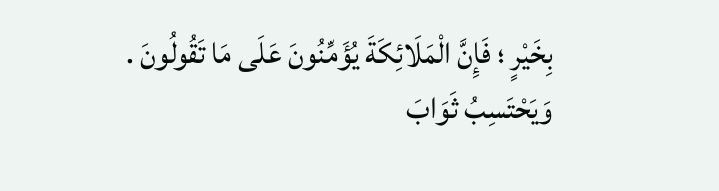بِخَيْرٍ ؛ فَإِنَّ الْمَلَائِكَةَ يُؤَمِّنُونَ عَلَى مَا تَقُولُونَ .
وَيَحْتَسِبُ ثَوَابَ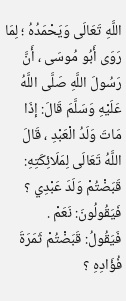اللَّهِ تَعَالَى وَيَحْمَدُهُ ؛ لِمَا رَوَى أَبُو مُوسَى ، أَنَّ رَسُولَ اللَّهِ صَلَّى اللَّهُ عَلَيْهِ وَسَلَّمَ قَالَ: إذَا مَاتَ وَلَدُ الْعَبْدِ ، قَالَ اللَّهُ تَعَالَى لِمَلَائِكَتِهِ: قَبَضْتُمْ وَلَدَ عَبْدِي ؟ فَيَقُولُونَ: نَعَمْ .
فَيَقُولُ: قَبَضْتُمْ ثَمَرَةَ فُؤَادِهِ ؟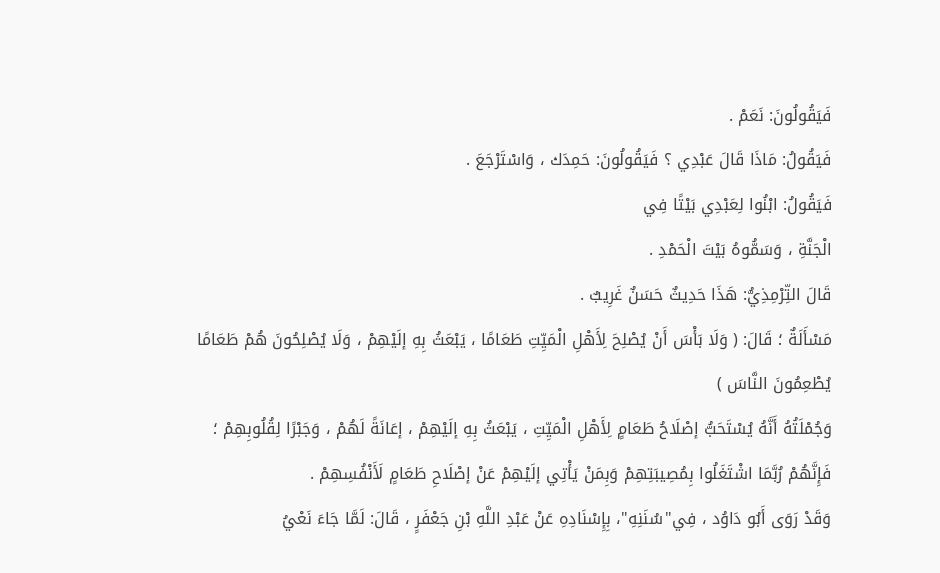فَيَقُولُونَ: نَعَمْ .
فَيَقُولُ: مَاذَا قَالَ عَبْدِي ؟ فَيَقُولُونَ: حَمِدَك ، وَاسْتَرْجَعَ .
فَيَقُولُ: ابْنُوا لِعَبْدِي بَيْتًا فِي
الْجَنَّةِ ، وَسَمُّوهُ بَيْتَ الْحَمْدِ .
قَالَ التِّرْمِذِيُّ: هَذَا حَدِيثٌ حَسَنٌ غَرِيبٌ .
مَسْأَلَةٌ ؛ قَالَ: ( وَلَا بَأْسَ أَنْ يُصْلِحَ لِأَهْلِ الْمَيِّتِ طَعَامًا ، يَبْعَثُ بِهِ إلَيْهِمْ ، وَلَا يُصْلِحُونَ هُمْ طَعَامًا يُطْعِمُونَ النَّاسَ )
وَجُمْلَتُهُ أَنَّهُ يُسْتَحَبُّ إصْلَاحُ طَعَامٍ لِأَهْلِ الْمَيِّتِ ، يَبْعَثُ بِهِ إلَيْهِمْ ، إعَانَةً لَهُمْ ، وَجَبْرًا لِقُلُوبِهِمْ ؛ فَإِنَّهُمْ رُبَّمَا اشْتَغَلُوا بِمُصِيبَتِهِمْ وَبِمَنْ يَأْتِي إلَيْهِمْ عَنْ إصْلَاحِ طَعَامٍ لَأَنْفُسِهِمْ .
وَقَدْ رَوَى أَبُو دَاوُد ، فِي"سُنَنِهِ"، بِإِسْنَادِهِ عَنْ عَبْدِ اللَّهِ بْنِ جَعْفَرٍ ، قَالَ: لَمَّا جَاءَ نَعْيُ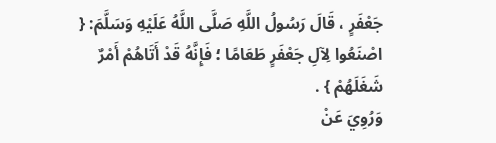جَعْفَرٍ ، قَالَ رَسُولُ اللَّهِ صَلَّى اللَّهُ عَلَيْهِ وَسَلَّمَ: { اصْنَعُوا لِآلِ جَعْفَرٍ طَعَامًا ؛ فَإِنَّهُ قَدْ أَتَاهُمْ أَمْرٌ شَغَلَهُمْ } .
وَرُوِيَ عَنْ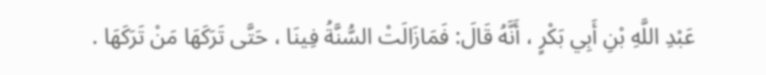عَبْدِ اللَّهِ بْنِ أَبِي بَكْرٍ ، أَنَّهُ قَالَ: فَمَازَالَتْ السُّنَّةُ فِينَا ، حَتَّى تَرَكَهَا مَنْ تَرَكَهَا .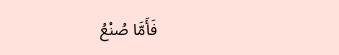فَأَمَّا صُنْعُ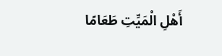أَهْلِ الْمَيِّتِ طَعَامًا